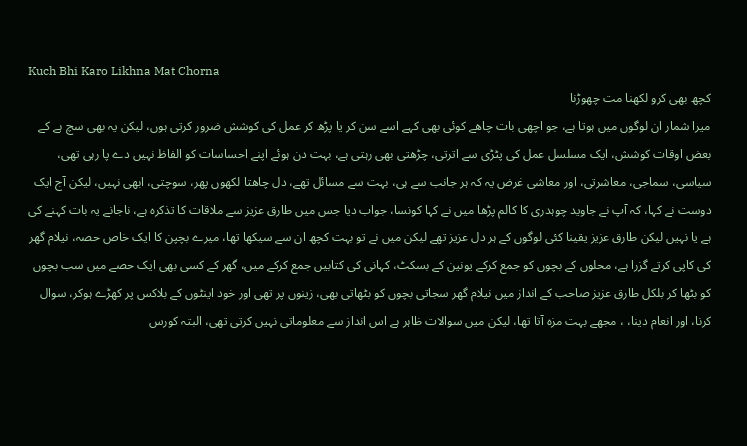Kuch Bhi Karo Likhna Mat Chorna
کچھ بھی کرو لکھنا مت چھوڑنا
میرا شمار ان لوگوں میں ہوتا ہے، جو اچھی بات چاھے کوئی بھی کہے اسے سن کر یا پڑھ کر عمل کی کوشش ضرور کرتی ہوں، لیکن یہ بھی سچ ہے کے بعض اوقات کوشش، ایک مسلسل عمل کی پٹڑی سے اترتی، چڑھتی بھی رہتی ہے، بہت دن ہوئے اپنے احساسات کو الفاظ نہیں دے پا رہی تھی، سیاسی، سماجی، معاشرتی، اور معاشی غرض یہ کہ ہر جانب سے ہی، بہت سے مسائل تھے، دل چاھتا لکھوں پھر، سوچتی، ابھی نہیں، لیکن آج ایک دوست نے کہا، کہ آپ نے جاوید چوہدری کا کالم پڑھا میں نے کہا کونسا، جواب دیا جس میں طارق عزیز سے ملاقات کا تذکرہ ہے، ناجانے یہ بات کہنے کی ہے یا نہیں لیکن طارق عزیز یقینا کئی لوگوں کے ہر دل عزیز تھے لیکن میں نے تو بہت کچھ ان سے سیکھا تھا، میرے بچپن کا ایک خاص حصہ، نیلام گھر کی کاپی کرتے گزرا ہے، محلوں کے بچوں کو جمع کرکے یونین کے بسکٹ، کہانی کی کتابیں جمع کرکے میں، گھر کے کسی بھی ایک حصے میں سب بچوں کو بٹھا کر بلکل طارق عزیز صاحب کے انداز میں نیلام گھر سجاتی بچوں کو بٹھاتی بھی، زینوں پر تھی اور خود اینٹوں کے بلاکس پر کھڑے ہوکر، سوال کرنا، اور انعام دینا، ، مجھے بہت مزہ آتا تھا، لیکن میں سوالات ظاہر ہے اس انداز سے معلوماتی نہیں کرتی تھی، البتہ کورس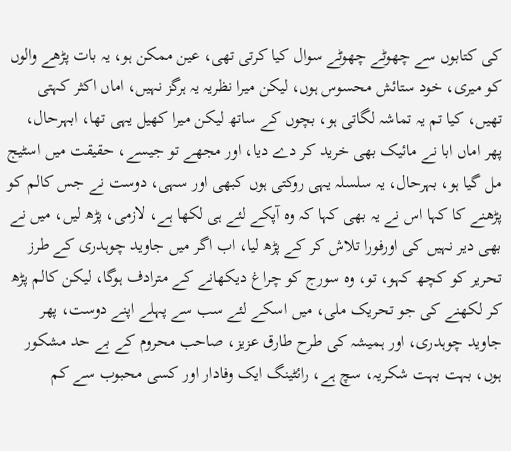کی کتابوں سے چھوٹے چھوٹے سوال کیا کرتی تھی، عین ممکن ہو، یہ بات پڑھے والوں کو میری، خود ستائش محسوس ہوں، لیکن میرا نظریہ یہ ہرگز نہیں، اماں اکثر کہتی تھیں، کیا تم یہ تماشہ لگاتی ہو، بچوں کے ساتھ لیکن میرا کھیل یہی تھا، ابہرحال، پھر اماں ابا نے مائیک بھی خرید کر دے دیا، اور مجھے تو جیسے، حقیقت میں اسٹیج مل گیا ہو، بہرحال، یہ سلسلہ یہی روکتی ہوں کبھی اور سہی، دوست نے جس کالم کو پڑھنے کا کہا اس نے یہ بھی کہا کہ وہ آپکے لئے ہی لکھا ہے، لازمی، پڑھ لیں، میں نے بھی دیر نہیں کی اورفورا تلاش کر کے پڑھ لیا، اب اگر میں جاوید چوہدری کے طرز تحریر کو کچھ کہو، تو، وہ سورج کو چراغ دیکھانے کے مترادف ہوگا، لیکن کالم پڑھ کر لکھنے کی جو تحریک ملی، میں اسکے لئے سب سے پہلے اپنے دوست، پھر جاوید چوہدری، اور ہمیشہ کی طرح طارق عزیز، صاحب محروم کے بے حد مشکور ہوں، بہت بہت شکریہ، سچ ہے، رائٹینگ ایک وفادار اور کسی محبوب سے کم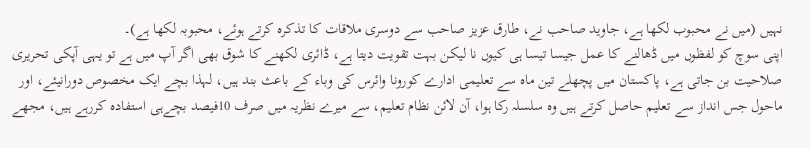نہیں (میں نے محبوب لکھا ہے، جاوید صاحب نے، طارق عزیز صاحب سے دوسری ملاقات کا تذکرہ کرتے ہوئے، محبوبہ لکھا ہے)۔
اپنی سوچ کو لفظوں میں ڈھالنے کا عمل جیسا تیسا ہی کیوں نا لیکن بہت تقویت دیتا ہے، ڈائری لکھنے کا شوق بھی اگر آپ میں ہے تو یہی آپکی تحریری صلاحیت بن جاتی ہے، پاکستان میں پچھلے تین ماہ سے تعلیمی ادارے کورونا وائرس کی وباء کے باعث بند ہیں، لہذا بچے ایک مخصوص دورانیئے، اور ماحول جس انداز سے تعلیم حاصل کرتے ہیں وہ سلسلہ رکا ہوا، آن لائن نظام تعلیم، سے میرے نظریہ میں صرف 10فیصد بچےہی استفادہ کررہے ہیں، مجھے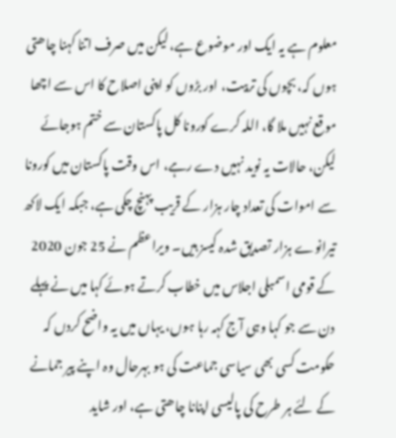معلوم ہے یہ ایک اور موضوع ہے، لیکن میں صرف اتنا کہنا چاھتی ہوں کہ، بچوں کی تربیت، اور بڑوں کو اپنی اصلاح کا اس سے اچھا موقع نہیں ملا گا، اللہ کرے کورونا کل پاکستان سے ختم ہوجائے لیکن، حالات یہ نوید نہیں دے رہے، اس وقت پاکستان میں کورونا سے اموات کی تعداد چار ہزار کے قریب پہنچ چکی ہے، جبکہ ایک لاکھ تیرانوے ہزار تصدیق شدہ کیسز ہیں۔ ویراعظم نے 25 جون 2020 کے قومی اسمبلی اجلاس میں خطاب کرتے ہوئے کہا میں نے پہلے دن سے جو کہا وہی آج کہہ رہا ہوں، یہاں میں یہ واضح کردں کہ حکومت کسی بھی سیاسی جماعت کی ہو بہرحال وہ اپنے پیر جمانے کے لئے ہر طرح کی پالیسی اپنانا چاھتی ہے، اور شاید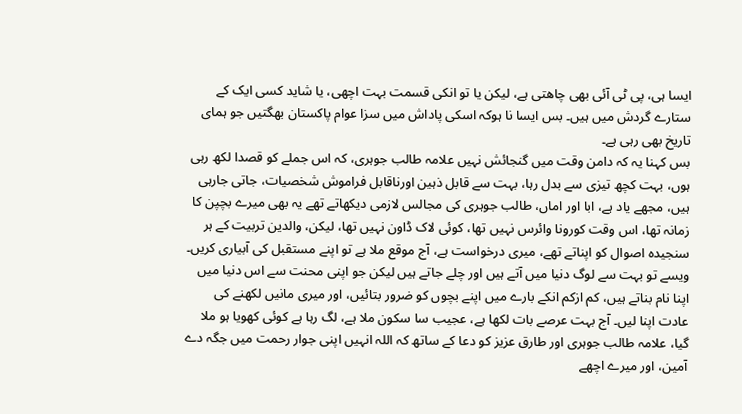ایسا ہی، پی ٹی آئی بھی چاھتی ہے، لیکن یا تو انکی قسمت بہت اچھی، یا شاید کسی ایک کے ستارے گردش میں ہیں۔ بس ایسا نا ہوکہ اسکی پاداش میں سزا عوام پاکستان بھگتیں جو ہمای تاریخ بھی رہی ہے۔
بس کہنا یہ کہ دامن وقت میں گنجائش نہیں علامہ طالب جوہری، کہ اس جملے کو قصدا لکھ رہی ہوں، بہت کچھ تیزی سے بدل رہا، بہت سے قابل ذہین اورناقابل فراموش شخصیات، جاتی جارہی ہیں، مجھے یاد ہے، ابا اور اماں، طالب جوہری کی مجالس لازمی دیکھاتے تھے یہ بھی میرے بچپن کا زمانہ تھا، اس وقت کورونا وائرس نہیں تھا، کوئی لاک ڈاون نہیں تھا، لیکن، والدین تربیت کے ہر سنجیدہ اصوال کو اپناتے تھے، میری درخواست ہے، آج موقع ملا ہے تو اپنے مستقبل کی آبیاری کریں۔ ویسے تو بہت سے لوگ دنیا میں آتے ہیں اور چلے جاتے ہیں لیکن جو اپنی محنت سے اس دنیا میں اپنا نام بناتے ہیں، کم ازکم انکے بارے میں اپنے بچوں کو ضرور بتائیں، اور میری مانیں لکھنے کی عادت اپنا لیں۔ آج بہت عرصے بات لکھا ہے، عجیب سا سکون ملا ہے، لگ رہا ہے کوئی کھویا ہو ملا گیا، علامہ طالب جوہری اور طارق عزیز کو دعا کے ساتھ کہ اللہ انہیں اپنی جوار رحمت میں جگہ دے آمین، اور میرے اچھے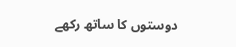دوستوں کا ساتھ رکھے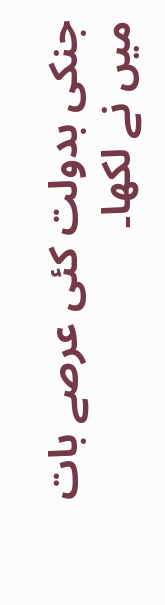جنکی بدولت کئی عرصے بات میں نے لکھا۔